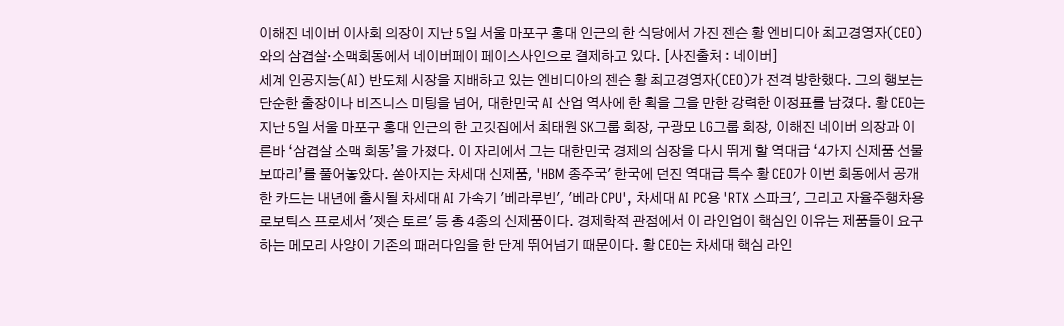이해진 네이버 이사회 의장이 지난 5일 서울 마포구 홍대 인근의 한 식당에서 가진 젠슨 황 엔비디아 최고경영자(CEO)와의 삼겹살·소맥회동에서 네이버페이 페이스사인으로 결제하고 있다. [사진출처 : 네이버]
세계 인공지능(AI) 반도체 시장을 지배하고 있는 엔비디아의 젠슨 황 최고경영자(CEO)가 전격 방한했다. 그의 행보는 단순한 출장이나 비즈니스 미팅을 넘어, 대한민국 AI 산업 역사에 한 획을 그을 만한 강력한 이정표를 남겼다. 황 CEO는 지난 5일 서울 마포구 홍대 인근의 한 고깃집에서 최태원 SK그룹 회장, 구광모 LG그룹 회장, 이해진 네이버 의장과 이른바 ‘삼겹살 소맥 회동’을 가졌다. 이 자리에서 그는 대한민국 경제의 심장을 다시 뛰게 할 역대급 ‘4가지 신제품 선물 보따리’를 풀어놓았다. 쏟아지는 차세대 신제품, 'HBM 종주국' 한국에 던진 역대급 특수 황 CEO가 이번 회동에서 공개한 카드는 내년에 출시될 차세대 AI 가속기 '베라루빈', '베라 CPU', 차세대 AI PC용 'RTX 스파크', 그리고 자율주행차용 로보틱스 프로세서 '젯슨 토르' 등 총 4종의 신제품이다. 경제학적 관점에서 이 라인업이 핵심인 이유는 제품들이 요구하는 메모리 사양이 기존의 패러다임을 한 단계 뛰어넘기 때문이다. 황 CEO는 차세대 핵심 라인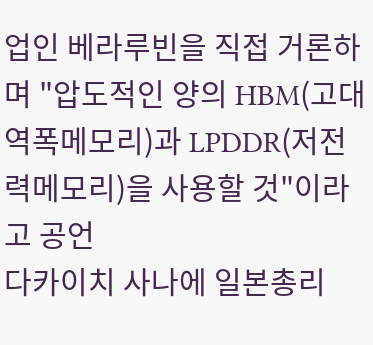업인 베라루빈을 직접 거론하며 "압도적인 양의 HBM(고대역폭메모리)과 LPDDR(저전력메모리)을 사용할 것"이라고 공언
다카이치 사나에 일본총리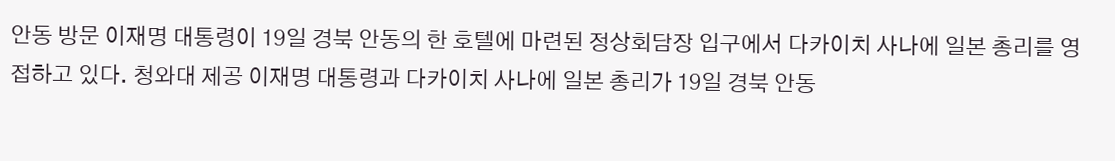안동 방문 이재명 대통령이 19일 경북 안동의 한 호텔에 마련된 정상회담장 입구에서 다카이치 사나에 일본 총리를 영접하고 있다. 청와대 제공 이재명 대통령과 다카이치 사나에 일본 총리가 19일 경북 안동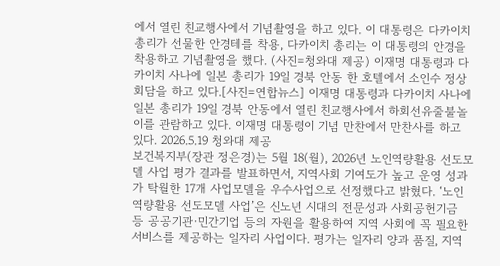에서 열린 친교행사에서 기념촬영을 하고 있다. 이 대통령은 다카이치 총리가 선물한 안경테를 착용, 다카이치 총리는 이 대통령의 안경을 착용하고 기념촬영을 했다. (사진=청와대 제공) 이재명 대통령과 다카이치 사나에 일본 총리가 19일 경북 안동 한 호텔에서 소인수 정상회담을 하고 있다.[사진=연합뉴스] 이재명 대통령과 다카이치 사나에 일본 총리가 19일 경북 안동에서 열린 친교행사에서 하회선유줄불놀이를 관람하고 있다. 이재명 대통령이 기념 만찬에서 만찬사를 하고 있다. 2026.5.19 청와대 제공
보건복지부(장관 정은경)는 5월 18(월), 2026년 노인역량활용 선도모델 사업 평가 결과를 발표하면서, 지역사회 기여도가 높고 운영 성과가 탁월한 17개 사업모델을 우수사업으로 선정했다고 밝혔다. ‘노인역량활용 선도모델 사업’은 신노년 시대의 전문성과 사회공헌기금 등 공공기관·민간기업 등의 자원을 활용하여 지역 사회에 꼭 필요한 서비스를 제공하는 일자리 사업이다. 평가는 일자리 양과 품질, 지역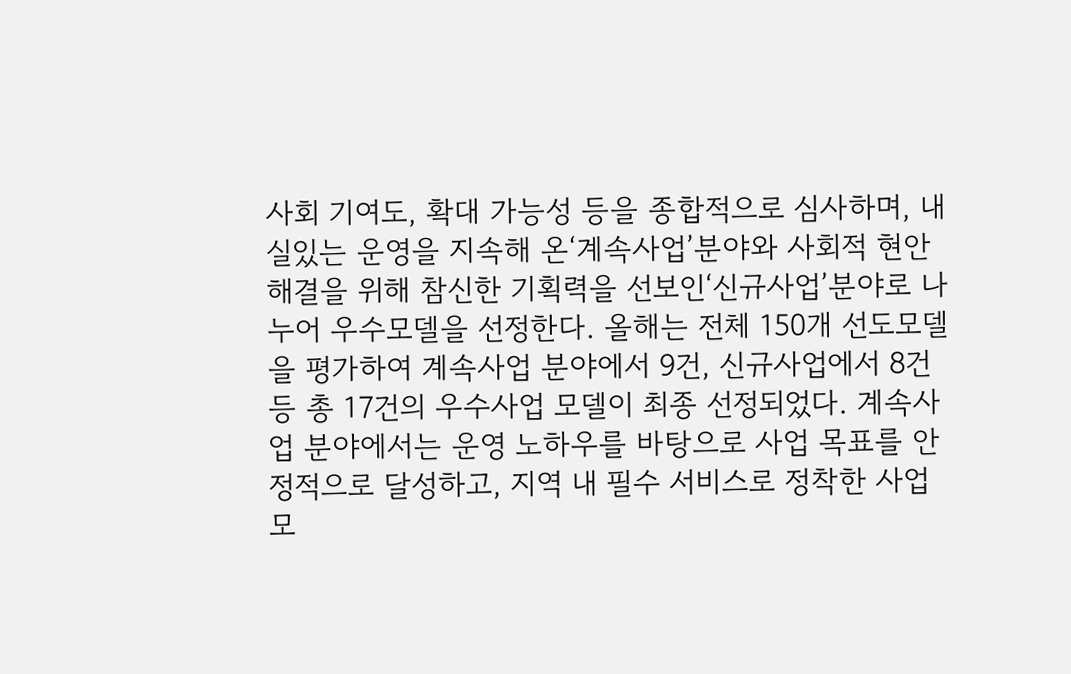사회 기여도, 확대 가능성 등을 종합적으로 심사하며, 내실있는 운영을 지속해 온‘계속사업’분야와 사회적 현안 해결을 위해 참신한 기획력을 선보인‘신규사업’분야로 나누어 우수모델을 선정한다. 올해는 전체 150개 선도모델을 평가하여 계속사업 분야에서 9건, 신규사업에서 8건 등 총 17건의 우수사업 모델이 최종 선정되었다. 계속사업 분야에서는 운영 노하우를 바탕으로 사업 목표를 안정적으로 달성하고, 지역 내 필수 서비스로 정착한 사업모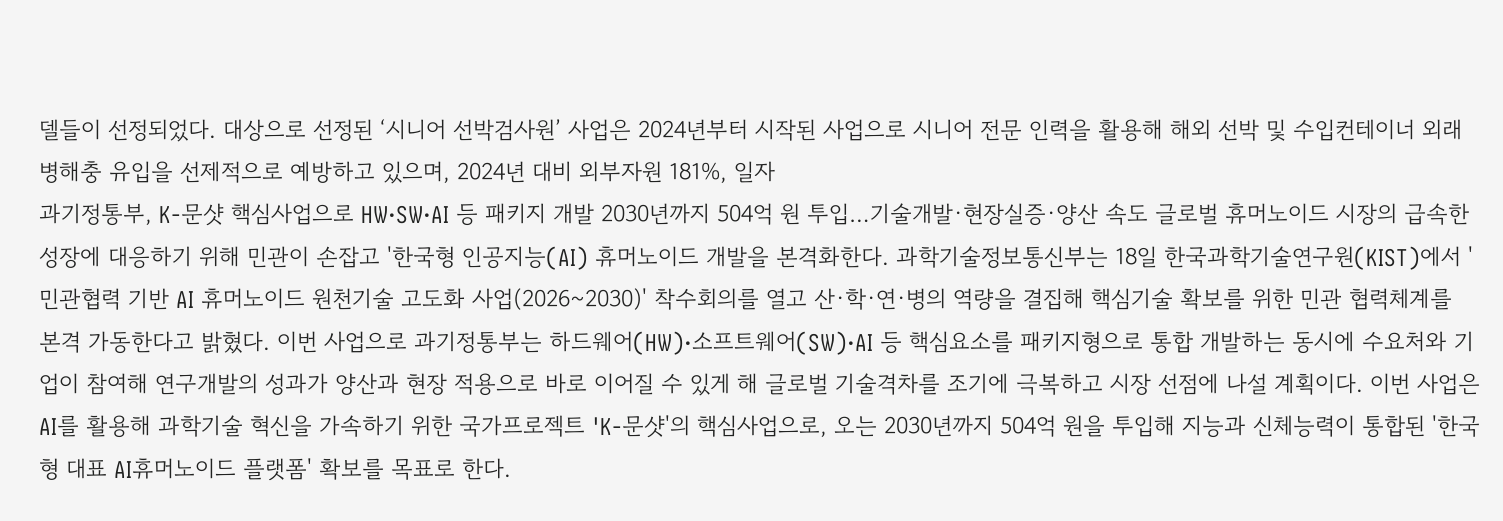델들이 선정되었다. 대상으로 선정된 ‘시니어 선박검사원’ 사업은 2024년부터 시작된 사업으로 시니어 전문 인력을 활용해 해외 선박 및 수입컨테이너 외래 병해충 유입을 선제적으로 예방하고 있으며, 2024년 대비 외부자원 181%, 일자
과기정통부, K-문샷 핵심사업으로 HW·SW·AI 등 패키지 개발 2030년까지 504억 원 투입…기술개발·현장실증·양산 속도 글로벌 휴머노이드 시장의 급속한 성장에 대응하기 위해 민관이 손잡고 '한국형 인공지능(AI) 휴머노이드 개발을 본격화한다. 과학기술정보통신부는 18일 한국과학기술연구원(KIST)에서 '민관협력 기반 AI 휴머노이드 원천기술 고도화 사업(2026~2030)' 착수회의를 열고 산·학·연·병의 역량을 결집해 핵심기술 확보를 위한 민관 협력체계를 본격 가동한다고 밝혔다. 이번 사업으로 과기정통부는 하드웨어(HW)·소프트웨어(SW)·AI 등 핵심요소를 패키지형으로 통합 개발하는 동시에 수요처와 기업이 참여해 연구개발의 성과가 양산과 현장 적용으로 바로 이어질 수 있게 해 글로벌 기술격차를 조기에 극복하고 시장 선점에 나설 계획이다. 이번 사업은 AI를 활용해 과학기술 혁신을 가속하기 위한 국가프로젝트 'K-문샷'의 핵심사업으로, 오는 2030년까지 504억 원을 투입해 지능과 신체능력이 통합된 '한국형 대표 AI휴머노이드 플랫폼' 확보를 목표로 한다.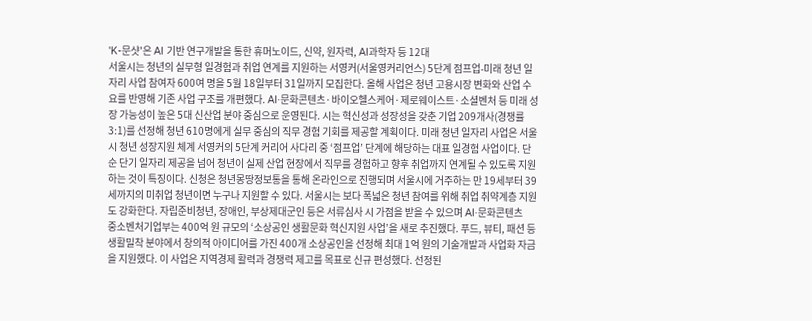'K-문샷'은 AI 기반 연구개발을 통한 휴머노이드, 신약, 원자력, AI과학자 등 12대
서울시는 청년의 실무형 일경험과 취업 연계를 지원하는 서영커(서울영커리언스) 5단계 점프업-미래 청년 일자리 사업 참여자 600여 명을 5월 18일부터 31일까지 모집한다. 올해 사업은 청년 고용시장 변화와 산업 수요를 반영해 기존 사업 구조를 개편했다. AI·문화콘텐츠·바이오헬스케어·제로웨이스트·소셜벤처 등 미래 성장 가능성이 높은 5대 신산업 분야 중심으로 운영된다. 시는 혁신성과 성장성을 갖춘 기업 209개사(경쟁률 3:1)를 선정해 청년 610명에게 실무 중심의 직무 경험 기회를 제공할 계획이다. 미래 청년 일자리 사업은 서울시 청년 성장지원 체계 서영커의 5단계 커리어 사다리 중 ‘점프업’ 단계에 해당하는 대표 일경험 사업이다. 단순 단기 일자리 제공을 넘어 청년이 실제 산업 현장에서 직무를 경험하고 향후 취업까지 연계될 수 있도록 지원하는 것이 특징이다. 신청은 청년몽땅정보통을 통해 온라인으로 진행되며 서울시에 거주하는 만 19세부터 39세까지의 미취업 청년이면 누구나 지원할 수 있다. 서울시는 보다 폭넓은 청년 참여를 위해 취업 취약계층 지원도 강화한다. 자립준비청년, 장애인, 부상제대군인 등은 서류심사 시 가점을 받을 수 있으며 AI·문화콘텐츠
중소벤처기업부는 400억 원 규모의 ‘소상공인 생활문화 혁신지원 사업’을 새로 추진했다. 푸드, 뷰티, 패션 등 생활밀착 분야에서 창의적 아이디어를 가진 400개 소상공인을 선정해 최대 1억 원의 기술개발과 사업화 자금을 지원했다. 이 사업은 지역경제 활력과 경쟁력 제고를 목표로 신규 편성했다. 선정된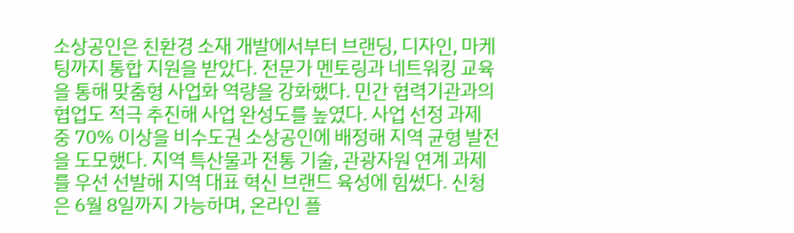소상공인은 친환경 소재 개발에서부터 브랜딩, 디자인, 마케팅까지 통합 지원을 받았다. 전문가 멘토링과 네트워킹 교육을 통해 맞춤형 사업화 역량을 강화했다. 민간 협력기관과의 협업도 적극 추진해 사업 완성도를 높였다. 사업 선정 과제 중 70% 이상을 비수도권 소상공인에 배정해 지역 균형 발전을 도모했다. 지역 특산물과 전통 기술, 관광자원 연계 과제를 우선 선발해 지역 대표 혁신 브랜드 육성에 힘썼다. 신청은 6월 8일까지 가능하며, 온라인 플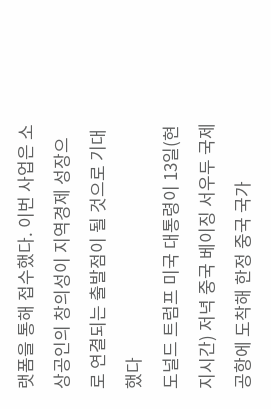랫폼을 통해 접수했다. 이번 사업은 소상공인의 창의성이 지역경제 성장으로 연결되는 출발점이 될 것으로 기대했다
도널드 트럼프 미국 대통령이 13일(현지시간) 저녁 중국 베이징 서우두 국제공항에 도착해 한정 중국 국가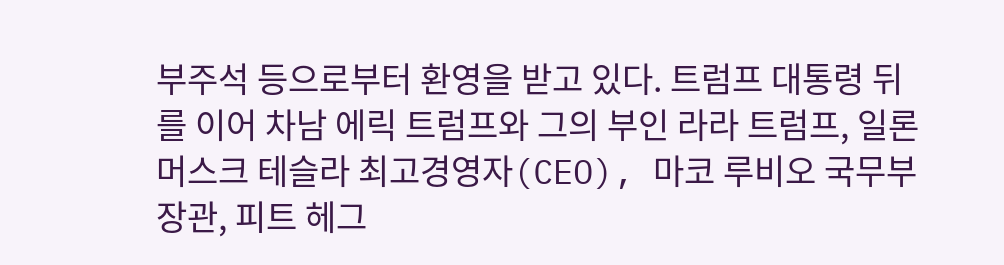부주석 등으로부터 환영을 받고 있다. 트럼프 대통령 뒤를 이어 차남 에릭 트럼프와 그의 부인 라라 트럼프, 일론 머스크 테슬라 최고경영자(CEO), 마코 루비오 국무부 장관, 피트 헤그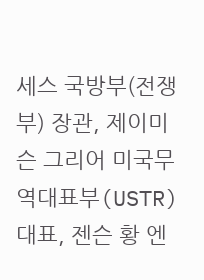세스 국방부(전쟁부) 장관, 제이미슨 그리어 미국무역대표부(USTR) 대표, 젠슨 황 엔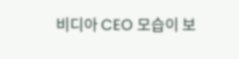비디아 CEO 모습이 보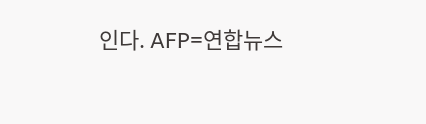인다. AFP=연합뉴스